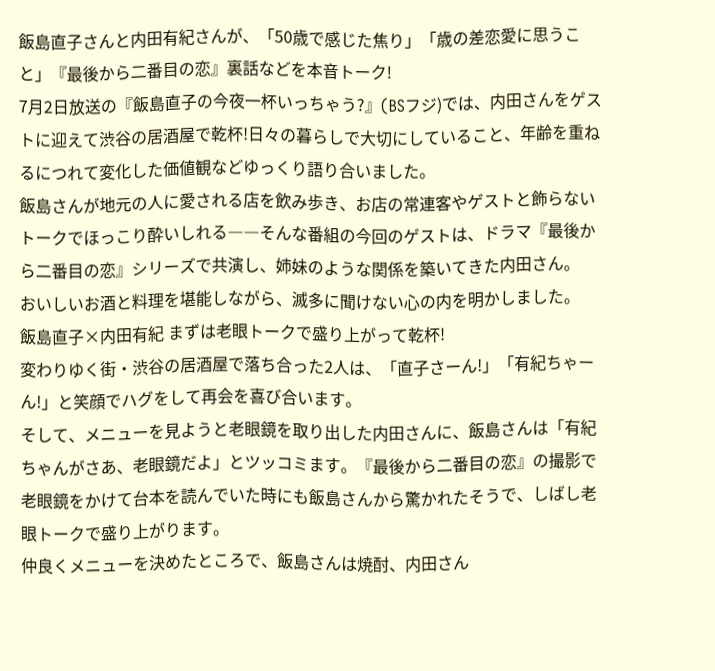飯島直子さんと内田有紀さんが、「50歳で感じた焦り」「歳の差恋愛に思うこと」『最後から二番目の恋』裏話などを本音トーク!
7月2日放送の『飯島直子の今夜一杯いっちゃう?』(BSフジ)では、内田さんをゲストに迎えて渋谷の居酒屋で乾杯!日々の暮らしで大切にしていること、年齢を重ねるにつれて変化した価値観などゆっくり語り合いました。
飯島さんが地元の人に愛される店を飲み歩き、お店の常連客やゲストと飾らないトークでほっこり酔いしれる――そんな番組の今回のゲストは、ドラマ『最後から二番目の恋』シリーズで共演し、姉妹のような関係を築いてきた内田さん。
おいしいお酒と料理を堪能しながら、滅多に聞けない心の内を明かしました。
飯島直子×内田有紀 まずは老眼トークで盛り上がって乾杯!
変わりゆく街・渋谷の居酒屋で落ち合った2人は、「直子さーん!」「有紀ちゃーん!」と笑顔でハグをして再会を喜び合います。
そして、メニューを見ようと老眼鏡を取り出した内田さんに、飯島さんは「有紀ちゃんがさあ、老眼鏡だよ」とツッコミます。『最後から二番目の恋』の撮影で老眼鏡をかけて台本を読んでいた時にも飯島さんから驚かれたそうで、しばし老眼トークで盛り上がります。
仲良くメニューを決めたところで、飯島さんは焼酎、内田さん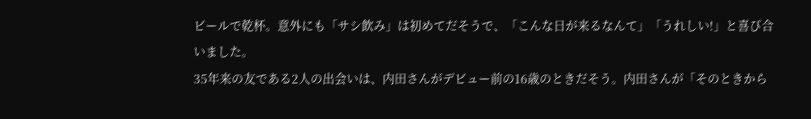ビールで乾杯。意外にも「サシ飲み」は初めてだそうで、「こんな日が来るなんて」「うれしい!」と喜び合いました。
35年来の友である2人の出会いは、内田さんがデビュー前の16歳のときだそう。内田さんが「そのときから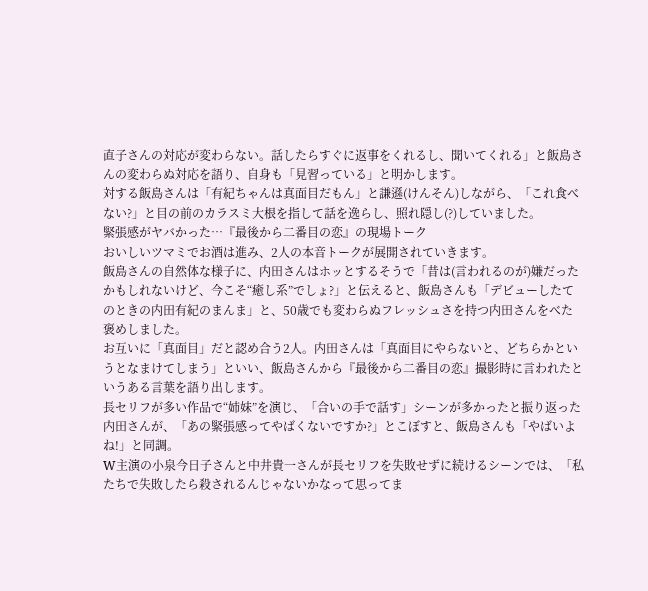直子さんの対応が変わらない。話したらすぐに返事をくれるし、聞いてくれる」と飯島さんの変わらぬ対応を語り、自身も「見習っている」と明かします。
対する飯島さんは「有紀ちゃんは真面目だもん」と謙遜(けんそん)しながら、「これ食べない?」と目の前のカラスミ大根を指して話を逸らし、照れ隠し(?)していました。
緊張感がヤバかった…『最後から二番目の恋』の現場トーク
おいしいツマミでお酒は進み、2人の本音トークが展開されていきます。
飯島さんの自然体な様子に、内田さんはホッとするそうで「昔は(言われるのが)嫌だったかもしれないけど、今こそ“癒し系”でしょ?」と伝えると、飯島さんも「デビューしたてのときの内田有紀のまんま」と、50歳でも変わらぬフレッシュさを持つ内田さんをべた褒めしました。
お互いに「真面目」だと認め合う2人。内田さんは「真面目にやらないと、どちらかというとなまけてしまう」といい、飯島さんから『最後から二番目の恋』撮影時に言われたというある言葉を語り出します。
長セリフが多い作品で“姉妹”を演じ、「合いの手で話す」シーンが多かったと振り返った内田さんが、「あの緊張感ってやばくないですか?」とこぼすと、飯島さんも「やばいよね!」と同調。
W主演の小泉今日子さんと中井貴一さんが長セリフを失敗せずに続けるシーンでは、「私たちで失敗したら殺されるんじゃないかなって思ってま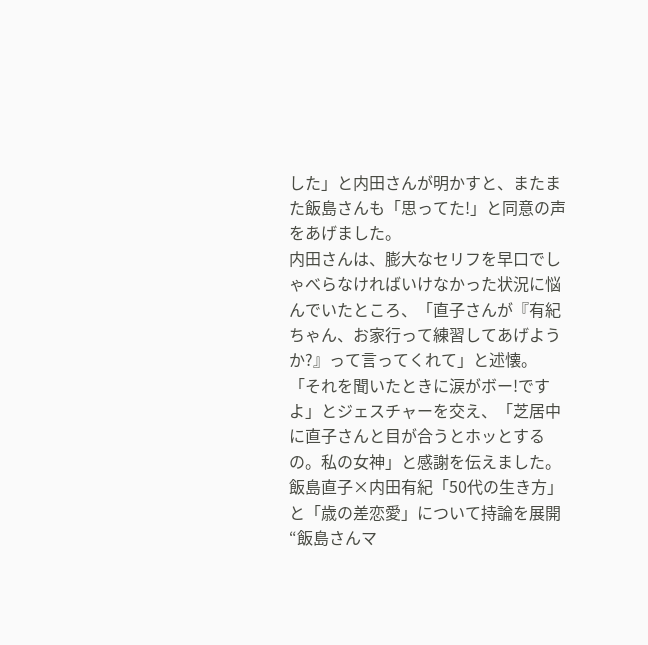した」と内田さんが明かすと、またまた飯島さんも「思ってた!」と同意の声をあげました。
内田さんは、膨大なセリフを早口でしゃべらなければいけなかった状況に悩んでいたところ、「直子さんが『有紀ちゃん、お家行って練習してあげようか?』って言ってくれて」と述懐。「それを聞いたときに涙がボー!ですよ」とジェスチャーを交え、「芝居中に直子さんと目が合うとホッとするの。私の女神」と感謝を伝えました。
飯島直子×内田有紀「50代の生き方」と「歳の差恋愛」について持論を展開
“飯島さんマ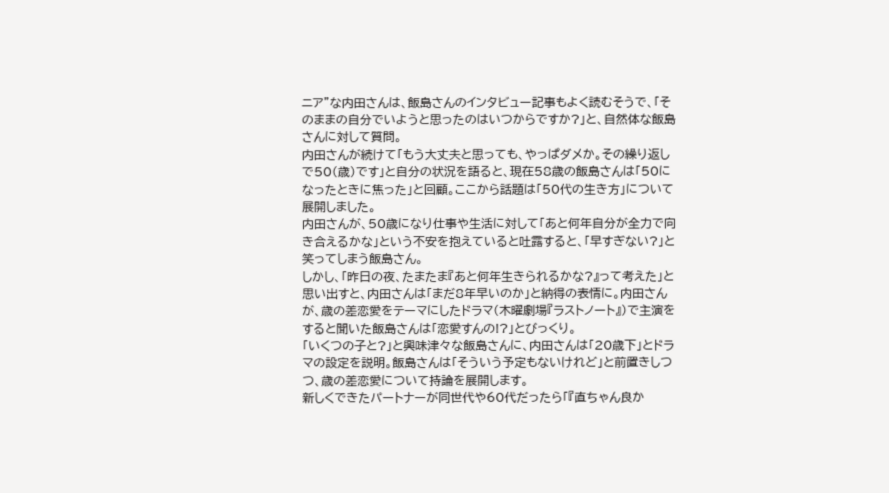ニア”な内田さんは、飯島さんのインタビュー記事もよく読むそうで、「そのままの自分でいようと思ったのはいつからですか?」と、自然体な飯島さんに対して質問。
内田さんが続けて「もう大丈夫と思っても、やっぱダメか。その繰り返しで50(歳)です」と自分の状況を語ると、現在58歳の飯島さんは「50になったときに焦った」と回顧。ここから話題は「50代の生き方」について展開しました。
内田さんが、50歳になり仕事や生活に対して「あと何年自分が全力で向き合えるかな」という不安を抱えていると吐露すると、「早すぎない?」と笑ってしまう飯島さん。
しかし、「昨日の夜、たまたま『あと何年生きられるかな?』って考えた」と思い出すと、内田さんは「まだ8年早いのか」と納得の表情に。内田さんが、歳の差恋愛をテーマにしたドラマ(木曜劇場『ラストノート』)で主演をすると聞いた飯島さんは「恋愛すんの!?」とびっくり。
「いくつの子と?」と興味津々な飯島さんに、内田さんは「20歳下」とドラマの設定を説明。飯島さんは「そういう予定もないけれど」と前置きしつつ、歳の差恋愛について持論を展開します。
新しくできたパートナーが同世代や60代だったら「『直ちゃん良か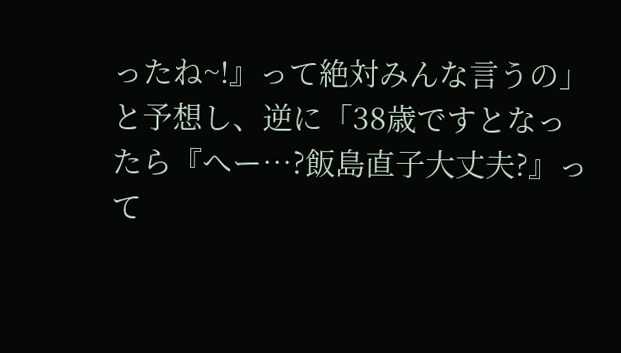ったね~!』って絶対みんな言うの」と予想し、逆に「38歳ですとなったら『へー…?飯島直子大丈夫?』って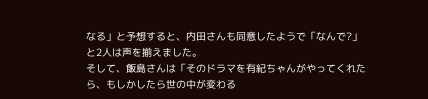なる」と予想すると、内田さんも同意したようで「なんで?」と2人は声を揃えました。
そして、飯島さんは「そのドラマを有紀ちゃんがやってくれたら、もしかしたら世の中が変わる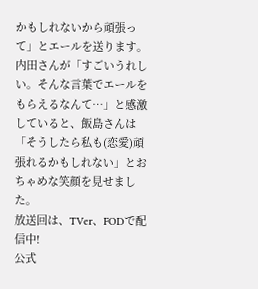かもしれないから頑張って」とエールを送ります。
内田さんが「すごいうれしい。そんな言葉でエールをもらえるなんて…」と感激していると、飯島さんは「そうしたら私も(恋愛)頑張れるかもしれない」とおちゃめな笑顔を見せました。
放送回は、TVer、FODで配信中!
公式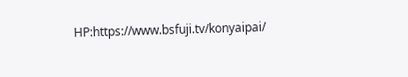HP:https://www.bsfuji.tv/konyaipai/